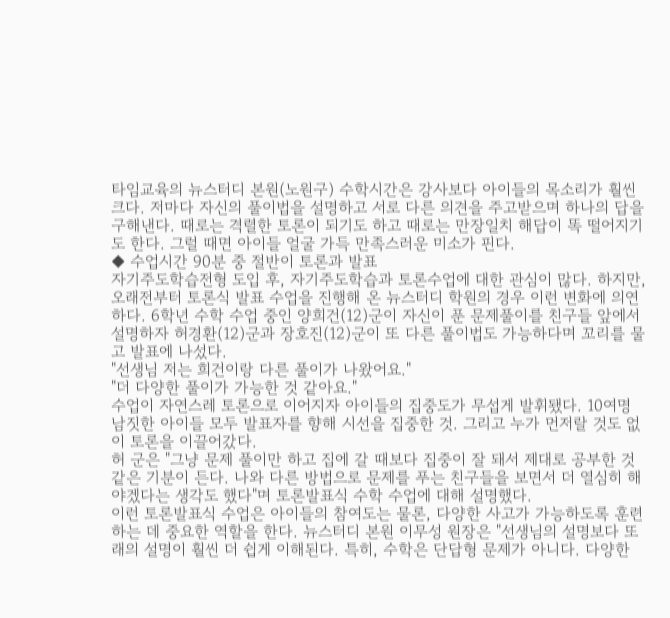타임교육의 뉴스터디 본원(노원구) 수학시간은 강사보다 아이들의 목소리가 훨씬 크다. 저마다 자신의 풀이법을 설명하고 서로 다른 의견을 주고받으며 하나의 답을 구해낸다. 때로는 격렬한 토론이 되기도 하고 때로는 만장일치 해답이 똑 떨어지기도 한다. 그럴 때면 아이들 얼굴 가득 만족스러운 미소가 핀다.
◆ 수업시간 90분 중 절반이 토론과 발표
자기주도학습전형 도입 후, 자기주도학습과 토론수업에 대한 관심이 많다. 하지만, 오래전부터 토론식 발표 수업을 진행해 온 뉴스터디 학원의 경우 이런 변화에 의연하다. 6학년 수학 수업 중인 양희건(12)군이 자신이 푼 문제풀이를 친구들 앞에서 설명하자 허경환(12)군과 장호진(12)군이 또 다른 풀이법도 가능하다며 꼬리를 물고 발표에 나섰다.
"선생님 저는 희건이랑 다른 풀이가 나왔어요."
"더 다양한 풀이가 가능한 것 같아요."
수업이 자연스레 토론으로 이어지자 아이들의 집중도가 무섭게 발휘됐다. 10여명 남짓한 아이들 모두 발표자를 향해 시선을 집중한 것. 그리고 누가 먼저랄 것도 없이 토론을 이끌어갔다.
허 군은 "그냥 문제 풀이만 하고 집에 갈 때보다 집중이 잘 돼서 제대로 공부한 것 같은 기분이 든다. 나와 다른 방법으로 문제를 푸는 친구들을 보면서 더 열심히 해야겠다는 생각도 했다"며 토론발표식 수학 수업에 대해 설명했다.
이런 토론발표식 수업은 아이들의 참여도는 물론, 다양한 사고가 가능하도록 훈련하는 데 중요한 역할을 한다. 뉴스터디 본원 이무성 원장은 "선생님의 설명보다 또래의 설명이 훨씬 더 쉽게 이해된다. 특히, 수학은 단답형 문제가 아니다. 다양한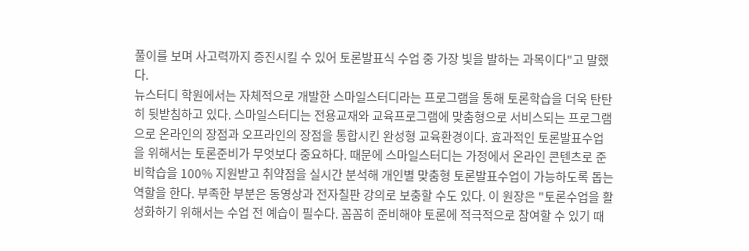풀이를 보며 사고력까지 증진시킬 수 있어 토론발표식 수업 중 가장 빛을 발하는 과목이다"고 말했다.
뉴스터디 학원에서는 자체적으로 개발한 스마일스터디라는 프로그램을 통해 토론학습을 더욱 탄탄히 뒷받침하고 있다. 스마일스터디는 전용교재와 교육프로그램에 맞춤형으로 서비스되는 프로그램으로 온라인의 장점과 오프라인의 장점을 통합시킨 완성형 교육환경이다. 효과적인 토론발표수업을 위해서는 토론준비가 무엇보다 중요하다. 때문에 스마일스터디는 가정에서 온라인 콘텐츠로 준비학습을 100% 지원받고 취약점을 실시간 분석해 개인별 맞춤형 토론발표수업이 가능하도록 돕는 역할을 한다. 부족한 부분은 동영상과 전자칠판 강의로 보충할 수도 있다. 이 원장은 "토론수업을 활성화하기 위해서는 수업 전 예습이 필수다. 꼼꼼히 준비해야 토론에 적극적으로 참여할 수 있기 때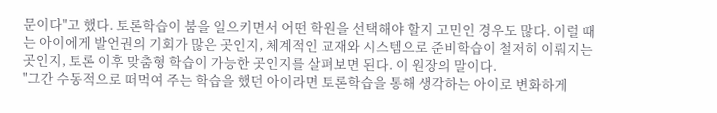문이다"고 했다. 토론학습이 붐을 일으키면서 어떤 학원을 선택해야 할지 고민인 경우도 많다. 이럴 때는 아이에게 발언권의 기회가 많은 곳인지, 체계적인 교재와 시스템으로 준비학습이 철저히 이뤄지는 곳인지, 토론 이후 맞춤형 학습이 가능한 곳인지를 살펴보면 된다. 이 원장의 말이다.
"그간 수동적으로 떠먹여 주는 학습을 했던 아이라면 토론학습을 통해 생각하는 아이로 변화하게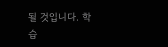될 것입니다. 학습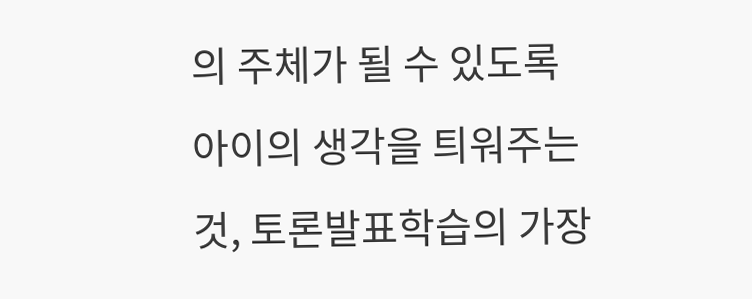의 주체가 될 수 있도록 아이의 생각을 틔워주는 것, 토론발표학습의 가장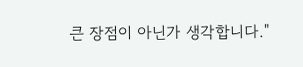큰 장점이 아닌가 생각합니다."